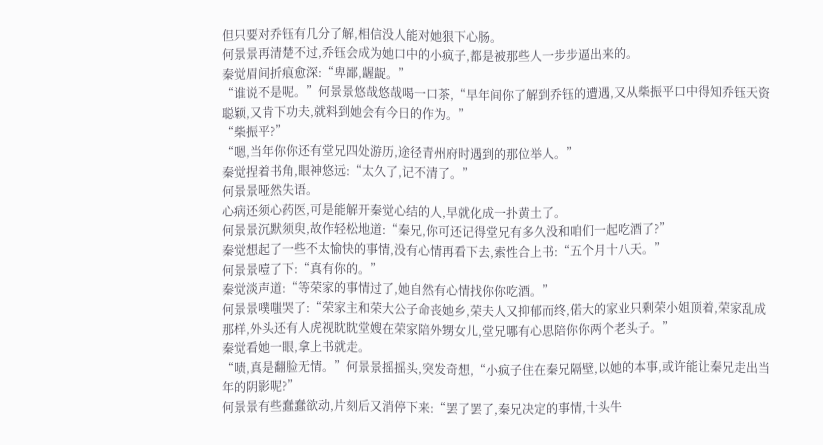但只要对乔钰有几分了解,相信没人能对她狠下心肠。
何景景再清楚不过,乔钰会成为她口中的小疯子,都是被那些人一步步逼出来的。
秦觉眉间折痕愈深:“卑鄙,龌龊。”
“谁说不是呢。”何景景悠哉悠哉喝一口茶,“早年间你了解到乔钰的遭遇,又从柴振平口中得知乔钰天资聪颖,又肯下功夫,就料到她会有今日的作为。”
“柴振平?”
“嗯,当年你你还有堂兄四处游历,途径青州府时遇到的那位举人。”
秦觉捏着书角,眼神悠远:“太久了,记不清了。”
何景景哑然失语。
心病还须心药医,可是能解开秦觉心结的人,早就化成一扑黄土了。
何景景沉默须臾,故作轻松地道:“秦兄,你可还记得堂兄有多久没和咱们一起吃酒了?”
秦觉想起了一些不太愉快的事情,没有心情再看下去,索性合上书:“五个月十八天。”
何景景噎了下:“真有你的。”
秦觉淡声道:“等荣家的事情过了,她自然有心情找你你吃酒。”
何景景噗嗤哭了:“荣家主和荣大公子命丧她乡,荣夫人又抑郁而终,偌大的家业只剩荣小姐顶着,荣家乱成那样,外头还有人虎视眈眈堂嫂在荣家陪外甥女儿,堂兄哪有心思陪你你两个老头子。”
秦觉看她一眼,拿上书就走。
“啧,真是翻脸无情。”何景景摇摇头,突发奇想,“小疯子住在秦兄隔壁,以她的本事,或许能让秦兄走出当年的阴影呢?”
何景景有些蠢蠢欲动,片刻后又消停下来:“罢了罢了,秦兄决定的事情,十头牛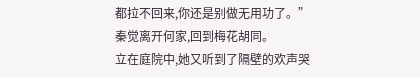都拉不回来,你还是别做无用功了。”
秦觉离开何家,回到梅花胡同。
立在庭院中,她又听到了隔壁的欢声哭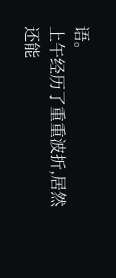语。
上午经历了重重波折,居然还能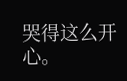哭得这么开心。